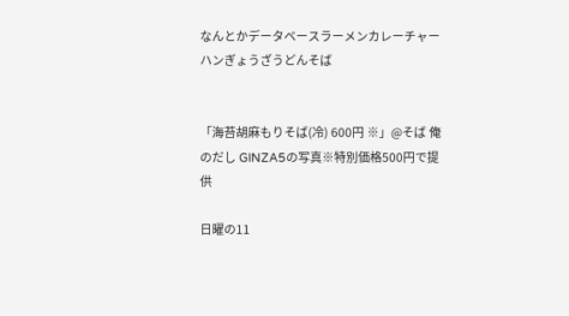なんとかデータベースラーメンカレーチャーハンぎょうざうどんそば


「海苔胡麻もりそば(冷) 600円 ※」@そば 俺のだし GINZA5の写真※特別価格500円で提供

日曜の11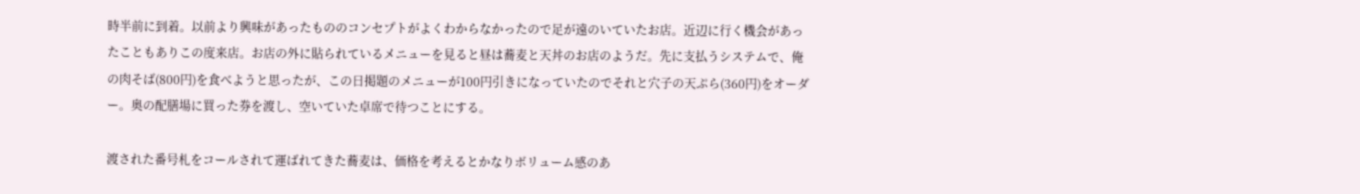時半前に到着。以前より興味があったもののコンセプトがよくわからなかったので足が遠のいていたお店。近辺に行く機会があったこともありこの度来店。お店の外に貼られているメニューを見ると昼は蕎麦と天丼のお店のようだ。先に支払うシステムで、俺の肉そば(800円)を食べようと思ったが、この日掲題のメニューが100円引きになっていたのでそれと穴子の天ぷら(360円)をオーダー。奥の配膳場に買った券を渡し、空いていた卓席で待つことにする。

渡された番号札をコールされて運ばれてきた蕎麦は、価格を考えるとかなりボリューム感のあ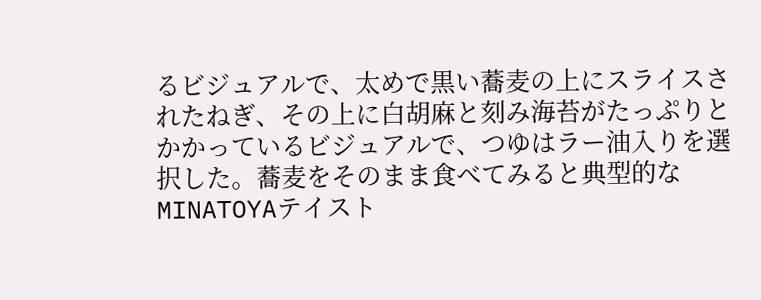るビジュアルで、太めで黒い蕎麦の上にスライスされたねぎ、その上に白胡麻と刻み海苔がたっぷりとかかっているビジュアルで、つゆはラー油入りを選択した。蕎麦をそのまま食べてみると典型的なMINATOYAテイスト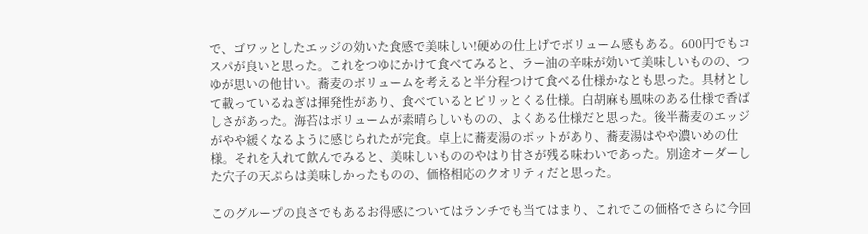で、ゴワッとしたエッジの効いた食感で美味しい!硬めの仕上げでボリューム感もある。600円でもコスパが良いと思った。これをつゆにかけて食べてみると、ラー油の辛味が効いて美味しいものの、つゆが思いの他甘い。蕎麦のボリュームを考えると半分程つけて食べる仕様かなとも思った。具材として載っているねぎは揮発性があり、食べているとピリッとくる仕様。白胡麻も風味のある仕様で香ばしさがあった。海苔はボリュームが素晴らしいものの、よくある仕様だと思った。後半蕎麦のエッジがやや緩くなるように感じられたが完食。卓上に蕎麦湯のポットがあり、蕎麦湯はやや濃いめの仕様。それを入れて飲んでみると、美味しいもののやはり甘さが残る味わいであった。別途オーダーした穴子の天ぷらは美味しかったものの、価格相応のクオリティだと思った。

このグループの良さでもあるお得感についてはランチでも当てはまり、これでこの価格でさらに今回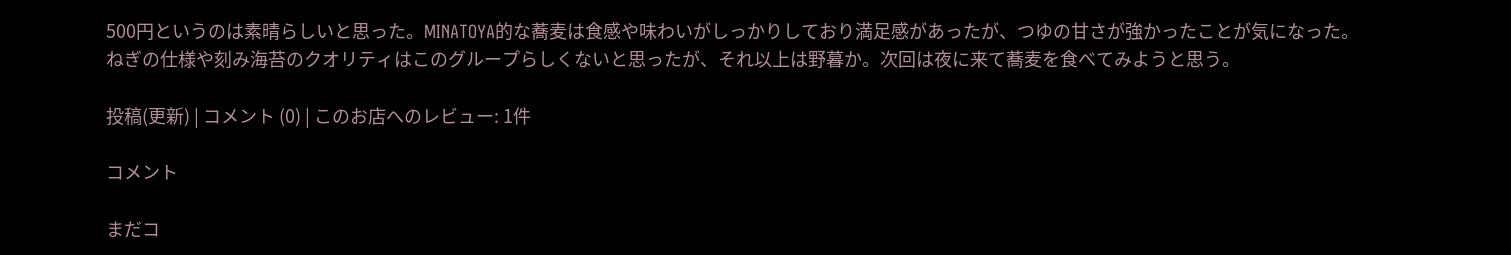500円というのは素晴らしいと思った。MINATOYA的な蕎麦は食感や味わいがしっかりしており満足感があったが、つゆの甘さが強かったことが気になった。ねぎの仕様や刻み海苔のクオリティはこのグループらしくないと思ったが、それ以上は野暮か。次回は夜に来て蕎麦を食べてみようと思う。

投稿(更新) | コメント (0) | このお店へのレビュー: 1件

コメント

まだコ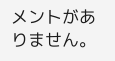メントがありません。